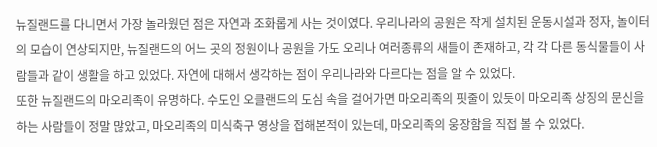뉴질랜드를 다니면서 가장 놀라웠던 점은 자연과 조화롭게 사는 것이였다. 우리나라의 공원은 작게 설치된 운동시설과 정자, 놀이터의 모습이 연상되지만, 뉴질랜드의 어느 곳의 정원이나 공원을 가도 오리나 여러종류의 새들이 존재하고, 각 각 다른 동식물들이 사람들과 같이 생활을 하고 있었다. 자연에 대해서 생각하는 점이 우리나라와 다르다는 점을 알 수 있었다.
또한 뉴질랜드의 마오리족이 유명하다. 수도인 오클랜드의 도심 속을 걸어가면 마오리족의 핏줄이 있듯이 마오리족 상징의 문신을 하는 사람들이 정말 많았고, 마오리족의 미식축구 영상을 접해본적이 있는데, 마오리족의 웅장함을 직접 볼 수 있었다.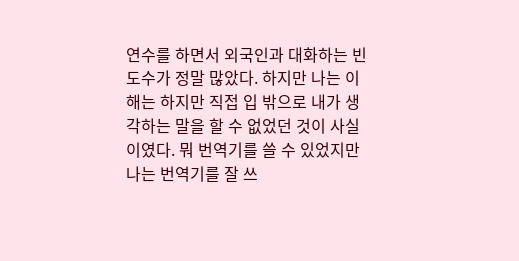연수를 하면서 외국인과 대화하는 빈도수가 정말 많았다. 하지만 나는 이해는 하지만 직접 입 밖으로 내가 생각하는 말을 할 수 없었던 것이 사실이였다. 뭐 번역기를 쓸 수 있었지만 나는 번역기를 잘 쓰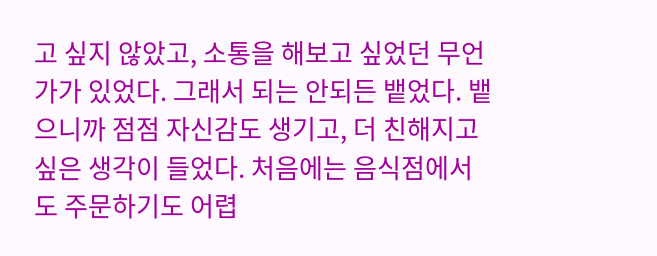고 싶지 않았고, 소통을 해보고 싶었던 무언가가 있었다. 그래서 되는 안되든 뱉었다. 뱉으니까 점점 자신감도 생기고, 더 친해지고 싶은 생각이 들었다. 처음에는 음식점에서도 주문하기도 어렵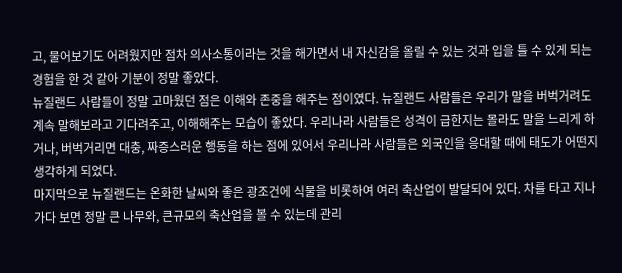고, 물어보기도 어려웠지만 점차 의사소통이라는 것을 해가면서 내 자신감을 올릴 수 있는 것과 입을 틀 수 있게 되는 경험을 한 것 같아 기분이 정말 좋았다.
뉴질랜드 사람들이 정말 고마웠던 점은 이해와 존중을 해주는 점이였다. 뉴질랜드 사람들은 우리가 말을 버벅거려도 계속 말해보라고 기다려주고, 이해해주는 모습이 좋았다. 우리나라 사람들은 성격이 급한지는 몰라도 말을 느리게 하거나, 버벅거리면 대충, 짜증스러운 행동을 하는 점에 있어서 우리나라 사람들은 외국인을 응대할 때에 태도가 어떤지 생각하게 되었다.
마지막으로 뉴질랜드는 온화한 날씨와 좋은 광조건에 식물을 비롯하여 여러 축산업이 발달되어 있다. 차를 타고 지나가다 보면 정말 큰 나무와, 큰규모의 축산업을 볼 수 있는데 관리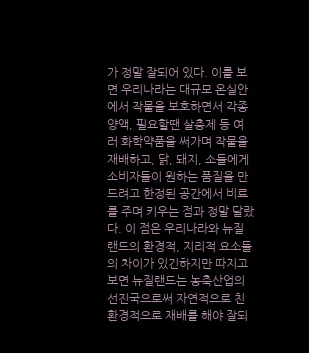가 정말 잘되어 있다. 이를 보면 우리나라는 대규모 온실안에서 작물을 보호하면서 각종 양액, 필요할땐 살충제 등 여러 화학약품을 써가며 작물을 재배하고, 닭, 돼지, 소들에게 소비자들이 원하는 품질을 만드려고 한정된 공간에서 비료를 주며 키우는 점과 정말 달랐다. 이 점은 우리나라와 뉴질랜드의 환경적, 지리적 요소들의 차이가 있긴하지만 따지고보면 뉴질랜드는 농축산업의 선진국으로써 자연적으로 친환경적으로 재배를 해야 잘되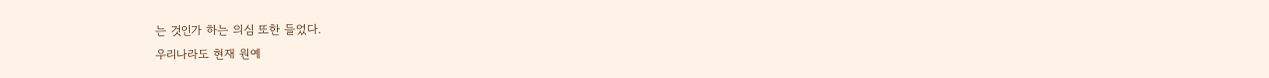는 것인가 하는 의심 또한 들었다.
우리나라도 현재 원예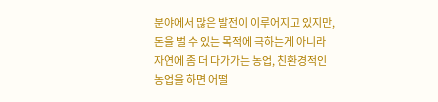분야에서 많은 발전이 이루어지고 있지만, 돈을 벌 수 있는 목적에 극하는게 아니라 자연에 좀 더 다가가는 농업, 친환경적인 농업을 하면 어떨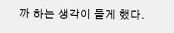까 하는 생각이 들게 했다.